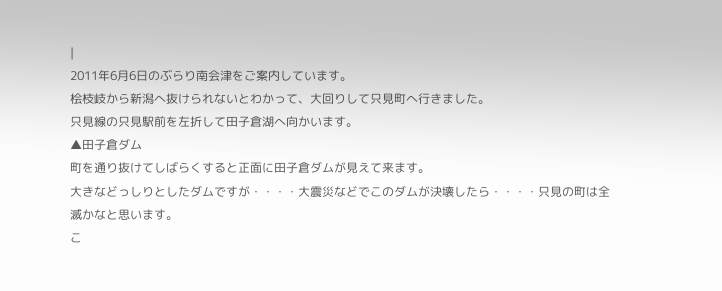|
2011年6月6日のぶらり南会津をご案内しています。
桧枝岐から新潟へ抜けられないとわかって、大回りして只見町へ行きました。
只見線の只見駅前を左折して田子倉湖へ向かいます。
▲田子倉ダム
町を通り抜けてしばらくすると正面に田子倉ダムが見えて来ます。
大きなどっしりとしたダムですが・・・・大震災などでこのダムが決壊したら・・・・只見の町は全滅かなと思います。
こ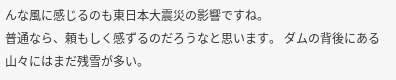んな風に感じるのも東日本大震災の影響ですね。
普通なら、頼もしく感ずるのだろうなと思います。 ダムの背後にある山々にはまだ残雪が多い。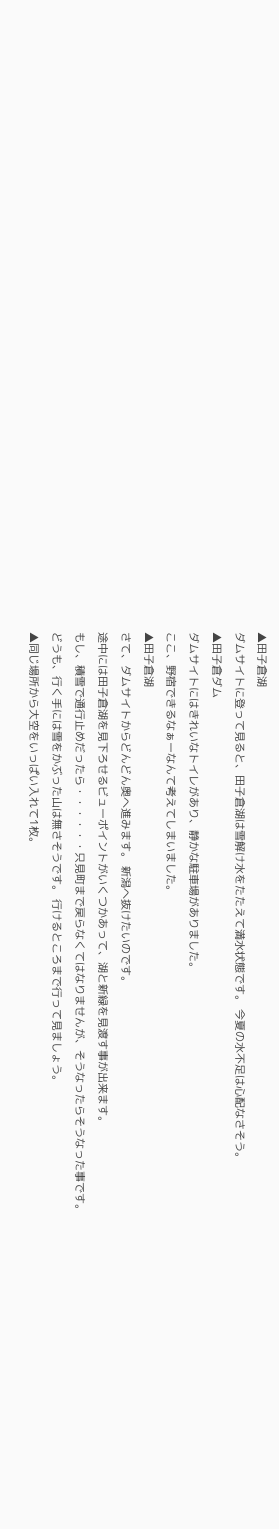▲田子倉湖
ダムサイトに登って見ると、田子倉湖は雪解け水をたたえて満水状態です。 今夏の水不足は心配なさそう。
▲田子倉ダム
ダムサイトにはきれいなトイレがあり、静かな駐車場がありました。
ここ、野宿できるなぁーなんて考えてしまいました。
▲田子倉湖
さて、ダムサイトからどんどん奥へ進みます。 新潟へ抜けたいのです。
途中には田子倉湖を見下ろせるビューポイントがいくつかあって、湖と新緑を見渡す事が出来ます。
もし、積雪で通行止めだったら・・・・・・只見町まで戻らなくてはなりませんが、そうなったらそうなった事です。
どうも、行く手には雪をかぶった山は無さそうです。 行けるところまで行って見ましょう。
▲同じ場所から大空をいっぱい入れて1枚。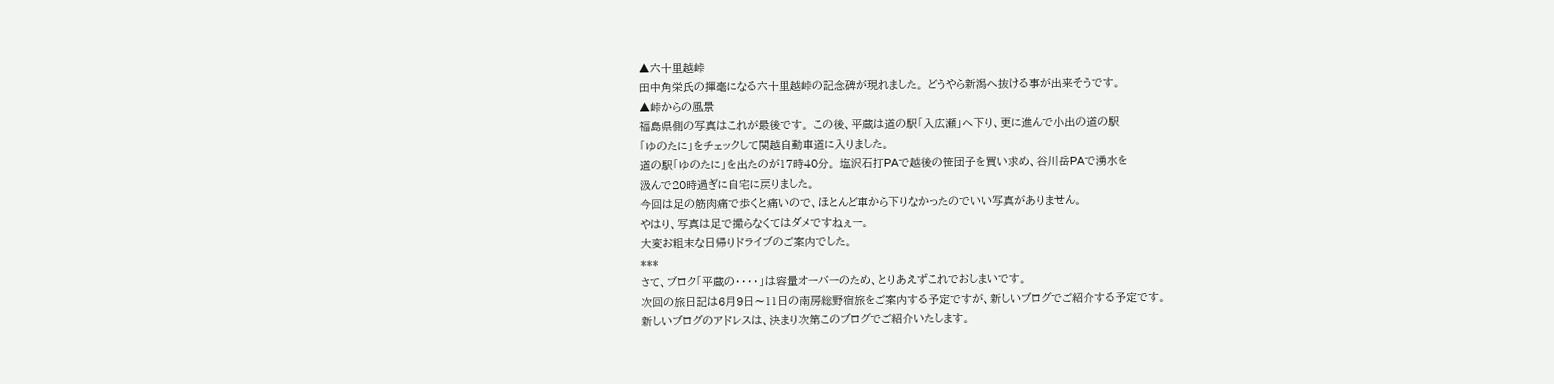▲六十里越峠
田中角栄氏の揮毫になる六十里越峠の記念碑が現れました。 どうやら新潟へ抜ける事が出来そうです。
▲峠からの風景
福島県側の写真はこれが最後です。 この後、平蔵は道の駅「入広瀬」へ下り、更に進んで小出の道の駅
「ゆのたに」をチェックして関越自動車道に入りました。
道の駅「ゆのたに」を出たのが17時40分。 塩沢石打PAで越後の笹団子を買い求め、谷川岳PAで湧水を
汲んで20時過ぎに自宅に戻りました。
今回は足の筋肉痛で歩くと痛いので、ほとんど車から下りなかったのでいい写真がありません。
やはり、写真は足で撮らなくてはダメですねぇー。
大変お粗末な日帰りドライブのご案内でした。
***
さて、ブロク「平蔵の・・・・」は容量オーバーのため、とりあえずこれでおしまいです。
次回の旅日記は6月9日〜11日の南房総野宿旅をご案内する予定ですが、新しいブログでご紹介する予定です。
新しいブログのアドレスは、決まり次第このブログでご紹介いたします。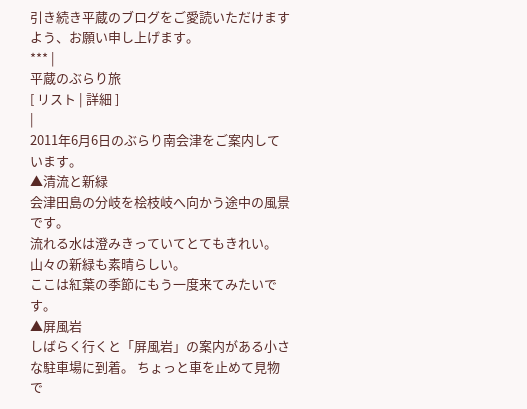引き続き平蔵のブログをご愛読いただけますよう、お願い申し上げます。
*** |
平蔵のぶらり旅
[ リスト | 詳細 ]
|
2011年6月6日のぶらり南会津をご案内しています。
▲清流と新緑
会津田島の分岐を桧枝岐へ向かう途中の風景です。
流れる水は澄みきっていてとてもきれい。 山々の新緑も素晴らしい。
ここは紅葉の季節にもう一度来てみたいです。
▲屏風岩
しばらく行くと「屏風岩」の案内がある小さな駐車場に到着。 ちょっと車を止めて見物で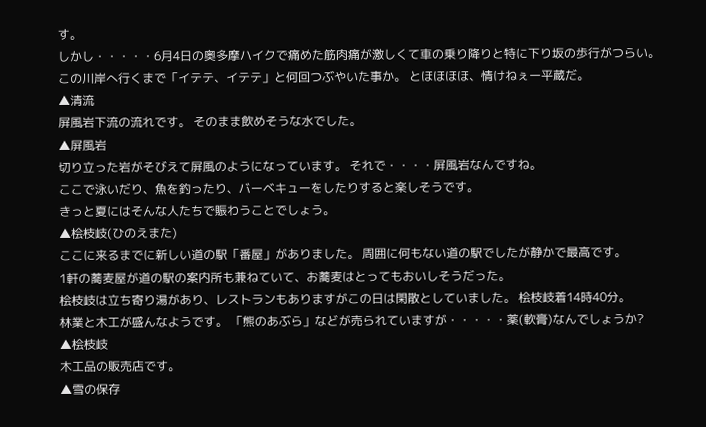す。
しかし・・・・・6月4日の奥多摩ハイクで痛めた筋肉痛が激しくて車の乗り降りと特に下り坂の歩行がつらい。
この川岸へ行くまで「イテテ、イテテ」と何回つぶやいた事か。 とほほほほ、情けねぇー平蔵だ。
▲清流
屏風岩下流の流れです。 そのまま飲めそうな水でした。
▲屏風岩
切り立った岩がそびえて屏風のようになっています。 それで・・・・屏風岩なんですね。
ここで泳いだり、魚を釣ったり、バーベキューをしたりすると楽しそうです。
きっと夏にはそんな人たちで賑わうことでしょう。
▲桧枝岐(ひのえまた)
ここに来るまでに新しい道の駅「番屋」がありました。 周囲に何もない道の駅でしたが静かで最高です。
1軒の蕎麦屋が道の駅の案内所も兼ねていて、お蕎麦はとってもおいしそうだった。
桧枝岐は立ち寄り湯があり、レストランもありますがこの日は閑散としていました。 桧枝岐着14時40分。
林業と木工が盛んなようです。 「熊のあぶら」などが売られていますが・・・・・薬(軟膏)なんでしょうか?
▲桧枝岐
木工品の販売店です。
▲雪の保存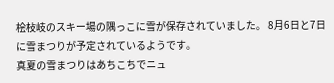桧枝岐のスキー場の隅っこに雪が保存されていました。 8月6日と7日に雪まつりが予定されているようです。
真夏の雪まつりはあちこちでニュ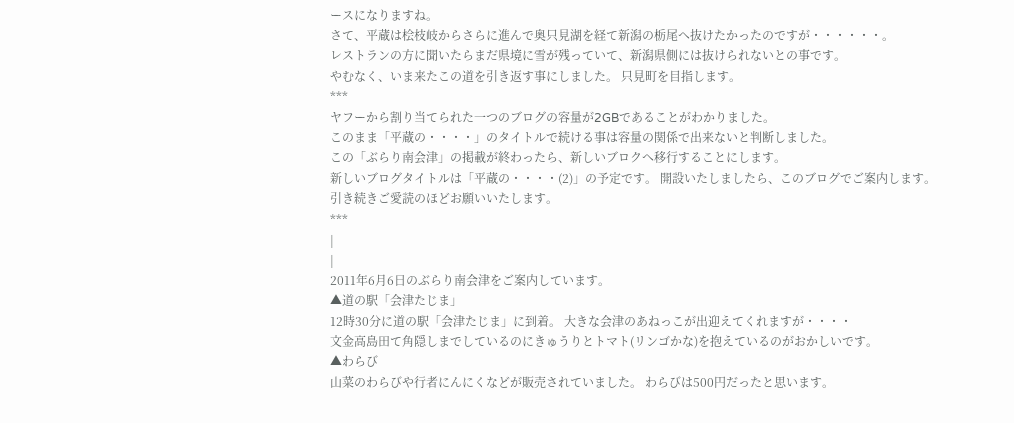ースになりますね。
さて、平蔵は桧枝岐からさらに進んで奥只見湖を経て新潟の栃尾へ抜けたかったのですが・・・・・・。
レストランの方に聞いたらまだ県境に雪が残っていて、新潟県側には抜けられないとの事です。
やむなく、いま来たこの道を引き返す事にしました。 只見町を目指します。
***
ヤフーから割り当てられた一つのブログの容量が2GBであることがわかりました。
このまま「平蔵の・・・・」のタイトルで続ける事は容量の関係で出来ないと判断しました。
この「ぶらり南会津」の掲載が終わったら、新しいブロクへ移行することにします。
新しいブログタイトルは「平蔵の・・・・(2)」の予定です。 開設いたしましたら、このブログでご案内します。
引き続きご愛読のほどお願いいたします。
***
|
|
2011年6月6日のぶらり南会津をご案内しています。
▲道の駅「会津たじま」
12時30分に道の駅「会津たじま」に到着。 大きな会津のあねっこが出迎えてくれますが・・・・
文金高島田て角隠しまでしているのにきゅうりとトマト(リンゴかな)を抱えているのがおかしいです。
▲わらび
山菜のわらびや行者にんにくなどが販売されていました。 わらびは500円だったと思います。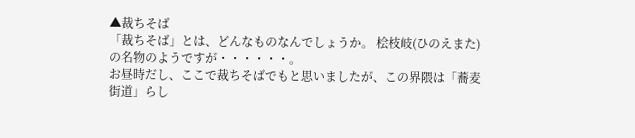▲裁ちそば
「裁ちそば」とは、どんなものなんでしょうか。 桧枝岐(ひのえまた)の名物のようですが・・・・・・。
お昼時だし、ここで裁ちそばでもと思いましたが、この界隈は「蕎麦街道」らし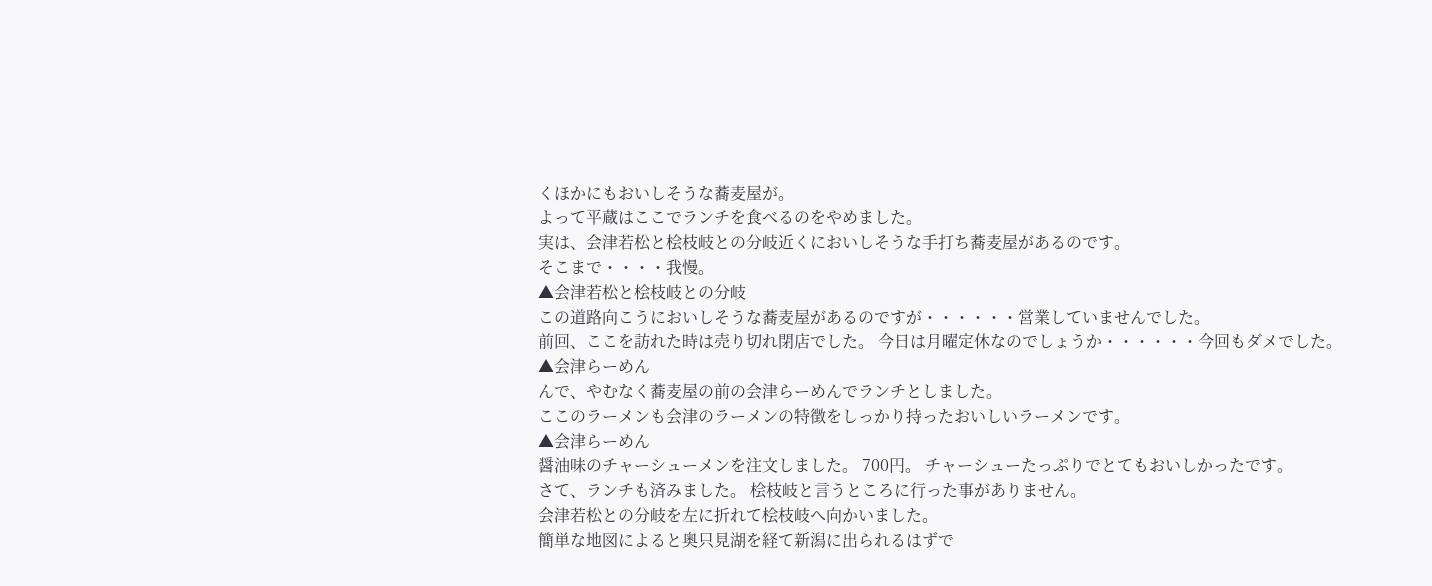くほかにもおいしそうな蕎麦屋が。
よって平蔵はここでランチを食べるのをやめました。
実は、会津若松と桧枝岐との分岐近くにおいしそうな手打ち蕎麦屋があるのです。
そこまで・・・・我慢。
▲会津若松と桧枝岐との分岐
この道路向こうにおいしそうな蕎麦屋があるのですが・・・・・・営業していませんでした。
前回、ここを訪れた時は売り切れ閉店でした。 今日は月曜定休なのでしょうか・・・・・・今回もダメでした。
▲会津らーめん
んで、やむなく蕎麦屋の前の会津らーめんでランチとしました。
ここのラーメンも会津のラーメンの特徴をしっかり持ったおいしいラーメンです。
▲会津らーめん
醤油味のチャーシューメンを注文しました。 700円。 チャーシューたっぷりでとてもおいしかったです。
さて、ランチも済みました。 桧枝岐と言うところに行った事がありません。
会津若松との分岐を左に折れて桧枝岐へ向かいました。
簡単な地図によると奥只見湖を経て新潟に出られるはずで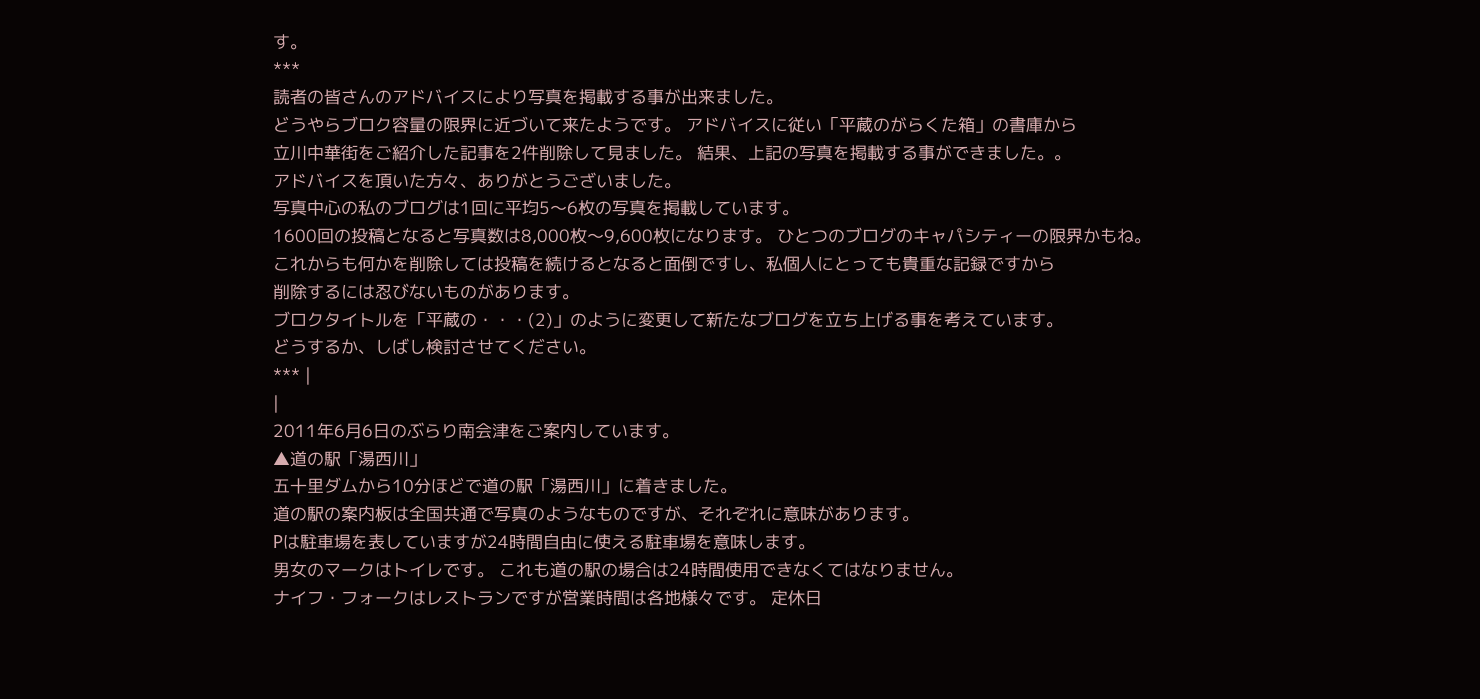す。
***
読者の皆さんのアドバイスにより写真を掲載する事が出来ました。
どうやらブロク容量の限界に近づいて来たようです。 アドバイスに従い「平蔵のがらくた箱」の書庫から
立川中華街をご紹介した記事を2件削除して見ました。 結果、上記の写真を掲載する事ができました。。
アドバイスを頂いた方々、ありがとうございました。
写真中心の私のブログは1回に平均5〜6枚の写真を掲載しています。
1600回の投稿となると写真数は8,000枚〜9,600枚になります。 ひとつのブログのキャパシティーの限界かもね。
これからも何かを削除しては投稿を続けるとなると面倒ですし、私個人にとっても貴重な記録ですから
削除するには忍びないものがあります。
ブロクタイトルを「平蔵の・・・(2)」のように変更して新たなブログを立ち上げる事を考えています。
どうするか、しばし検討させてください。
*** |
|
2011年6月6日のぶらり南会津をご案内しています。
▲道の駅「湯西川」
五十里ダムから10分ほどで道の駅「湯西川」に着きました。
道の駅の案内板は全国共通で写真のようなものですが、それぞれに意味があります。
Pは駐車場を表していますが24時間自由に使える駐車場を意味します。
男女のマークはトイレです。 これも道の駅の場合は24時間使用できなくてはなりません。
ナイフ・フォークはレストランですが営業時間は各地様々です。 定休日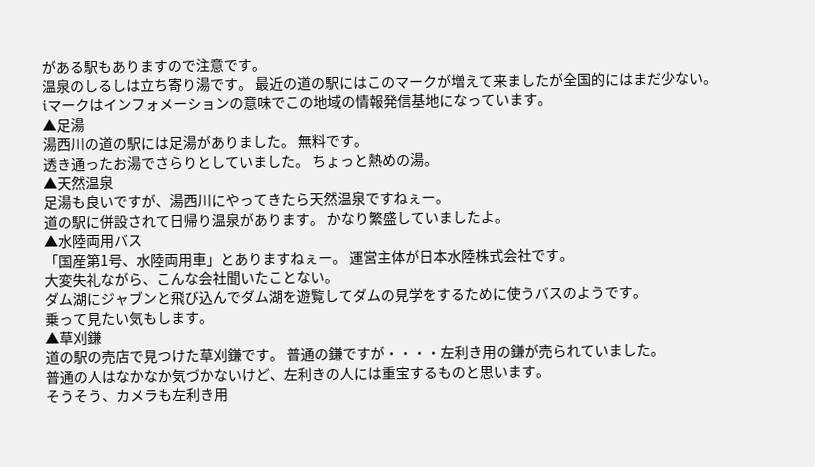がある駅もありますので注意です。
温泉のしるしは立ち寄り湯です。 最近の道の駅にはこのマークが増えて来ましたが全国的にはまだ少ない。
iマークはインフォメーションの意味でこの地域の情報発信基地になっています。
▲足湯
湯西川の道の駅には足湯がありました。 無料です。
透き通ったお湯でさらりとしていました。 ちょっと熱めの湯。
▲天然温泉
足湯も良いですが、湯西川にやってきたら天然温泉ですねぇー。
道の駅に併設されて日帰り温泉があります。 かなり繁盛していましたよ。
▲水陸両用バス
「国産第1号、水陸両用車」とありますねぇー。 運営主体が日本水陸株式会社です。
大変失礼ながら、こんな会社聞いたことない。
ダム湖にジャブンと飛び込んでダム湖を遊覧してダムの見学をするために使うバスのようです。
乗って見たい気もします。
▲草刈鎌
道の駅の売店で見つけた草刈鎌です。 普通の鎌ですが・・・・左利き用の鎌が売られていました。
普通の人はなかなか気づかないけど、左利きの人には重宝するものと思います。
そうそう、カメラも左利き用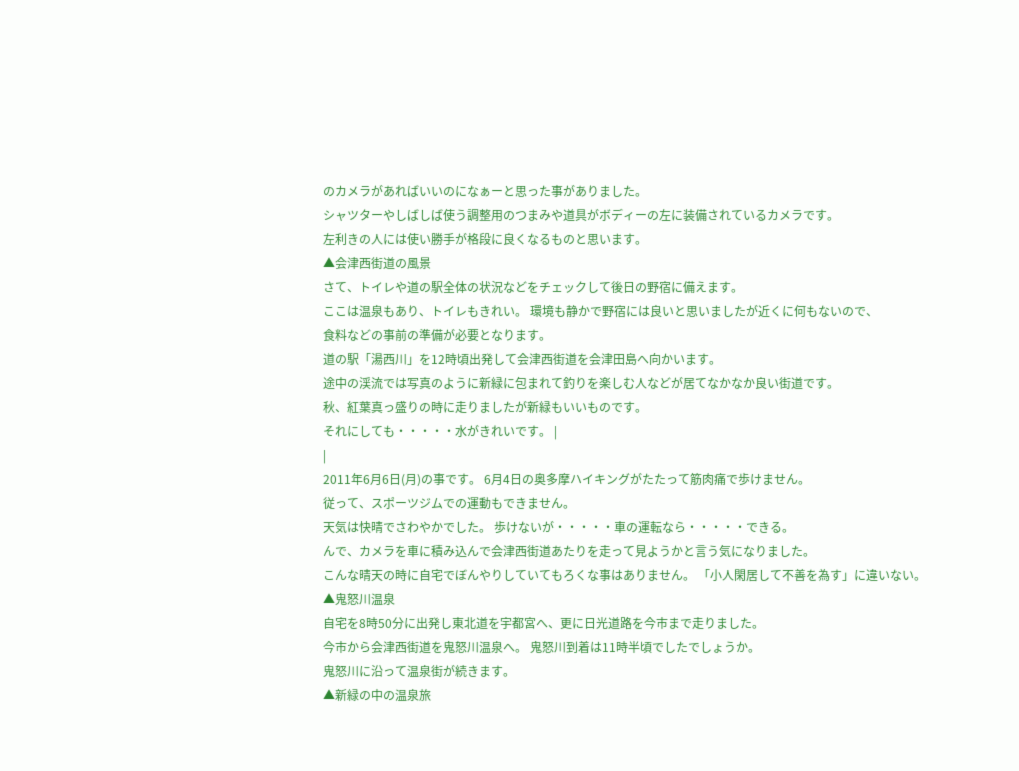のカメラがあればいいのになぁーと思った事がありました。
シャツターやしばしば使う調整用のつまみや道具がボディーの左に装備されているカメラです。
左利きの人には使い勝手が格段に良くなるものと思います。
▲会津西街道の風景
さて、トイレや道の駅全体の状況などをチェックして後日の野宿に備えます。
ここは温泉もあり、トイレもきれい。 環境も静かで野宿には良いと思いましたが近くに何もないので、
食料などの事前の準備が必要となります。
道の駅「湯西川」を12時頃出発して会津西街道を会津田島へ向かいます。
途中の渓流では写真のように新緑に包まれて釣りを楽しむ人などが居てなかなか良い街道です。
秋、紅葉真っ盛りの時に走りましたが新緑もいいものです。
それにしても・・・・・水がきれいです。 |
|
2011年6月6日(月)の事です。 6月4日の奥多摩ハイキングがたたって筋肉痛で歩けません。
従って、スポーツジムでの運動もできません。
天気は快晴でさわやかでした。 歩けないが・・・・・車の運転なら・・・・・できる。
んで、カメラを車に積み込んで会津西街道あたりを走って見ようかと言う気になりました。
こんな晴天の時に自宅でぼんやりしていてもろくな事はありません。 「小人閑居して不善を為す」に違いない。
▲鬼怒川温泉
自宅を8時50分に出発し東北道を宇都宮へ、更に日光道路を今市まで走りました。
今市から会津西街道を鬼怒川温泉へ。 鬼怒川到着は11時半頃でしたでしょうか。
鬼怒川に沿って温泉街が続きます。
▲新緑の中の温泉旅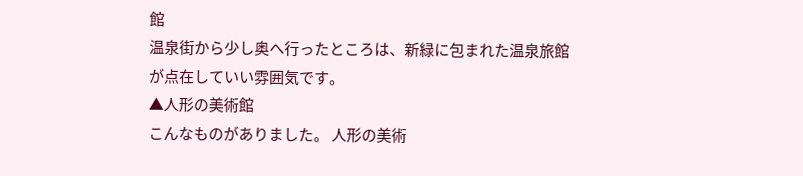館
温泉街から少し奥へ行ったところは、新緑に包まれた温泉旅館が点在していい雰囲気です。
▲人形の美術館
こんなものがありました。 人形の美術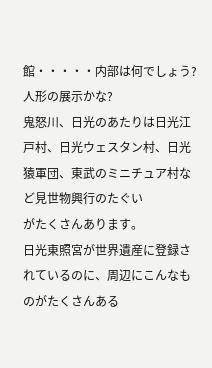館・・・・・内部は何でしょう? 人形の展示かな?
鬼怒川、日光のあたりは日光江戸村、日光ウェスタン村、日光猿軍団、東武のミニチュア村など見世物興行のたぐい
がたくさんあります。
日光東照宮が世界遺産に登録されているのに、周辺にこんなものがたくさんある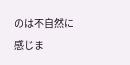のは不自然に感じま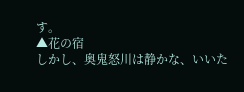す。
▲花の宿
しかし、奥鬼怒川は静かな、いいた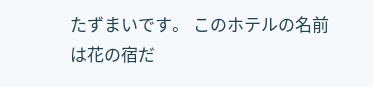たずまいです。 このホテルの名前は花の宿だ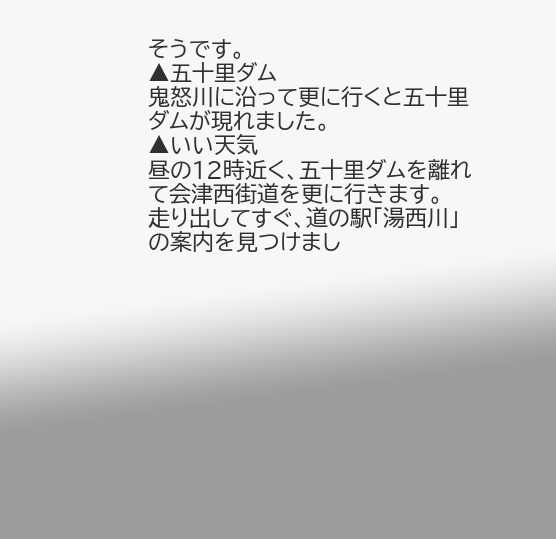そうです。
▲五十里ダム
鬼怒川に沿って更に行くと五十里ダムが現れました。
▲いい天気
昼の12時近く、五十里ダムを離れて会津西街道を更に行きます。
走り出してすぐ、道の駅「湯西川」の案内を見つけまし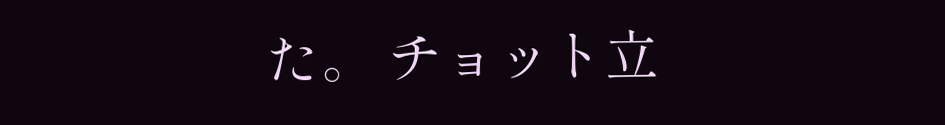た。 チョット立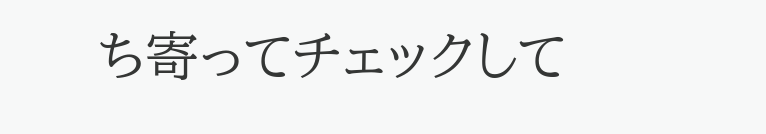ち寄ってチェックして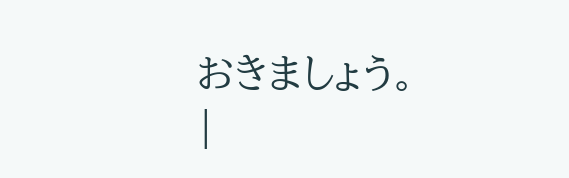おきましょう。
|